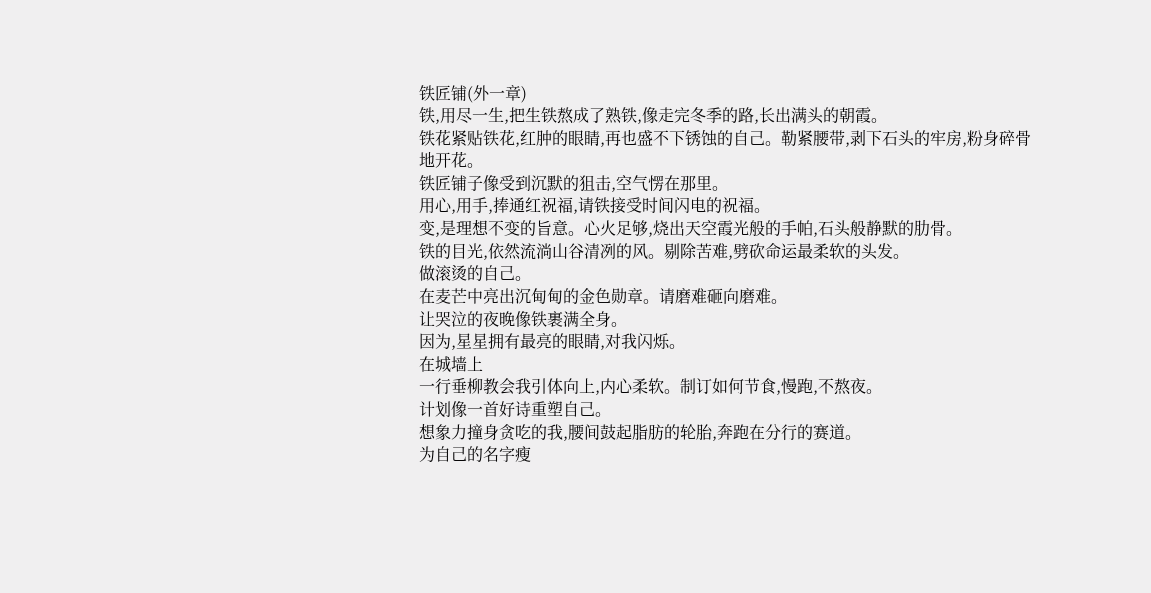铁匠铺(外一章)
铁,用尽一生,把生铁熬成了熟铁,像走完冬季的路,长出满头的朝霞。
铁花紧贴铁花,红肿的眼睛,再也盛不下锈蚀的自己。勒紧腰带,剥下石头的牢房,粉身碎骨地开花。
铁匠铺子像受到沉默的狙击,空气愣在那里。
用心,用手,捧通红祝福,请铁接受时间闪电的祝福。
变,是理想不变的旨意。心火足够,烧出天空霞光般的手帕,石头般静默的肋骨。
铁的目光,依然流淌山谷清冽的风。剔除苦难,劈砍命运最柔软的头发。
做滚烫的自己。
在麦芒中亮出沉甸甸的金色勋章。请磨难砸向磨难。
让哭泣的夜晚像铁裹满全身。
因为,星星拥有最亮的眼睛,对我闪烁。
在城墙上
一行垂柳教会我引体向上,内心柔软。制订如何节食,慢跑,不熬夜。
计划像一首好诗重塑自己。
想象力撞身贪吃的我,腰间鼓起脂肪的轮胎,奔跑在分行的赛道。
为自己的名字瘦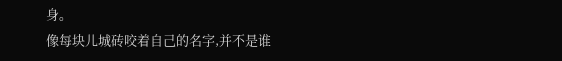身。
像每块儿城砖咬着自己的名字,并不是谁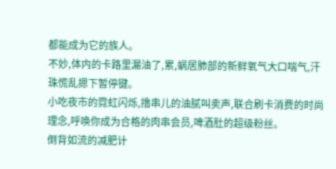都能成为它的族人。
不妙,体内的卡路里漏油了,累,蜗居肺部的新鲜氧气大口喘气,汗珠慌乱摁下暂停键。
小吃夜市的霓虹闪烁,撸串儿的油腻叫卖声,联合刷卡消费的时尚理念,呼唤你成为合格的肉串会员,啤酒肚的超级粉丝。
倒背如流的减肥计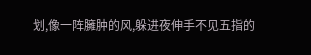划,像一阵臃肿的风,躲进夜伸手不见五指的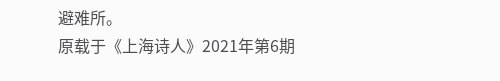避难所。
原载于《上海诗人》2021年第6期